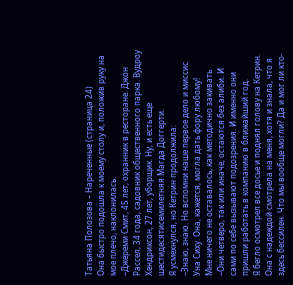Татьяна Полозова – Нареченные (страница 24)
Она быстро подошла к моему столу и, положив руку на мое плечо, наклонилась.
–Джереми Смит, 45 лет, охранник в ресторане. Джон Рассел, 34 года, садовник общественного парка. Вудроу Хендриксон, 27 лет, уборщик. Ну, и есть еще шестидесятисемилетняя Магда Доггерти.
Я усмехнулся, но Кетрин продолжила:
–Знаю, знаю. Но вспомни наше первое дело и миссис Уна Сиху. Она, кажется, могла дать фору любому!
Мне ничего не оставалось, как методично закивать.
–Они четверо, так или иначе, остаются без алиби. И сами по себе вызывают подозрения. И именно они пришли работать в компанию в ближайший год.
Я бегло осмотрел все досье и поднял голову на Кетрин. Она с надеждой смотрела на меня, хотя и знала, что я здесь бессилен. Что мы вообще могли? Да и мог ли кто-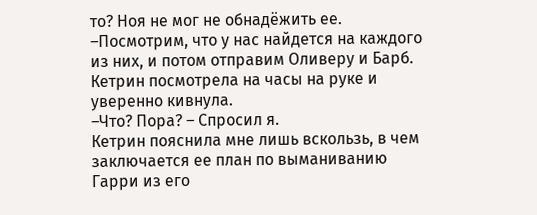то? Ноя не мог не обнадёжить ее.
–Посмотрим, что у нас найдется на каждого из них, и потом отправим Оливеру и Барб.
Кетрин посмотрела на часы на руке и уверенно кивнула.
–Что? Пора? – Спросил я.
Кетрин пояснила мне лишь вскользь, в чем заключается ее план по выманиванию Гарри из его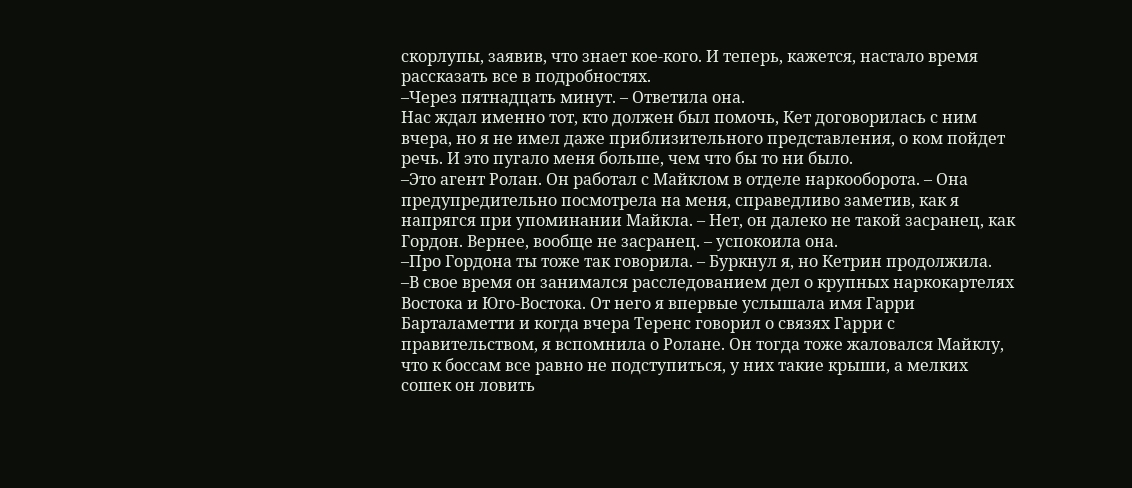скорлупы, заявив, что знает кое-кого. И теперь, кажется, настало время рассказать все в подробностях.
–Через пятнадцать минут. – Ответила она.
Нас ждал именно тот, кто должен был помочь, Кет договорилась с ним вчера, но я не имел даже приблизительного представления, о ком пойдет речь. И это пугало меня больше, чем что бы то ни было.
–Это агент Ролан. Он работал с Майклом в отделе наркооборота. – Она предупредительно посмотрела на меня, справедливо заметив, как я напрягся при упоминании Майкла. – Нет, он далеко не такой засранец, как Гордон. Вернее, вообще не засранец. – успокоила она.
–Про Гордона ты тоже так говорила. – Буркнул я, но Кетрин продолжила.
–В свое время он занимался расследованием дел о крупных наркокартелях Востока и Юго-Востока. От него я впервые услышала имя Гарри Барталаметти и когда вчера Теренс говорил о связях Гарри с правительством, я вспомнила о Ролане. Он тогда тоже жаловался Майклу, что к боссам все равно не подступиться, у них такие крыши, а мелких сошек он ловить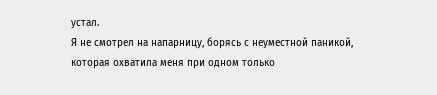устал.
Я не смотрел на напарницу, борясь с неуместной паникой, которая охватила меня при одном только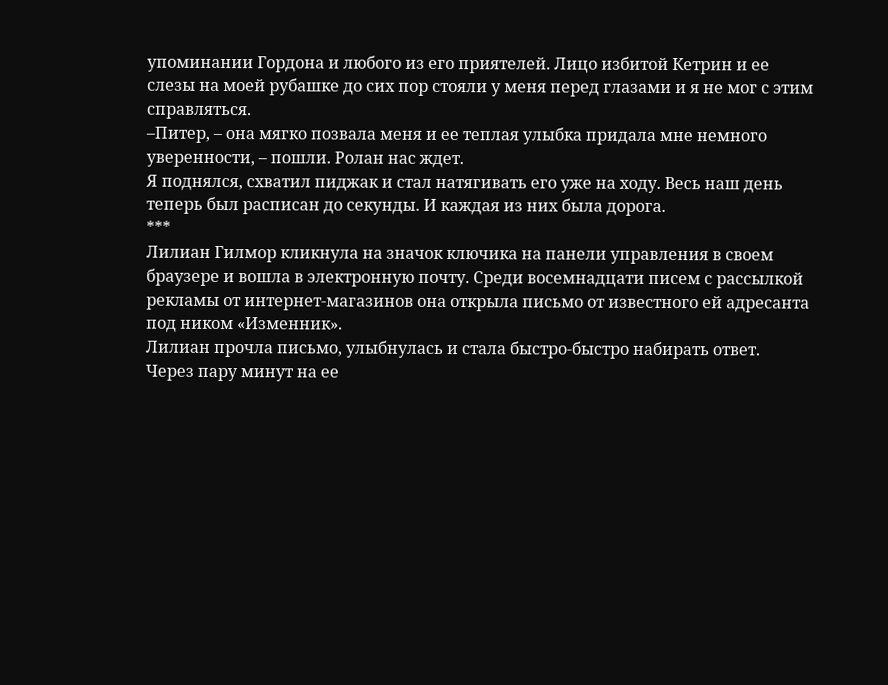упоминании Гордона и любого из его приятелей. Лицо избитой Кетрин и ее слезы на моей рубашке до сих пор стояли у меня перед глазами и я не мог с этим справляться.
–Питер, – она мягко позвала меня и ее теплая улыбка придала мне немного уверенности, – пошли. Ролан нас ждет.
Я поднялся, схватил пиджак и стал натягивать его уже на ходу. Весь наш день теперь был расписан до секунды. И каждая из них была дорога.
***
Лилиан Гилмор кликнула на значок ключика на панели управления в своем браузере и вошла в электронную почту. Среди восемнадцати писем с рассылкой рекламы от интернет-магазинов она открыла письмо от известного ей адресанта под ником «Изменник».
Лилиан прочла письмо, улыбнулась и стала быстро-быстро набирать ответ.
Через пару минут на ее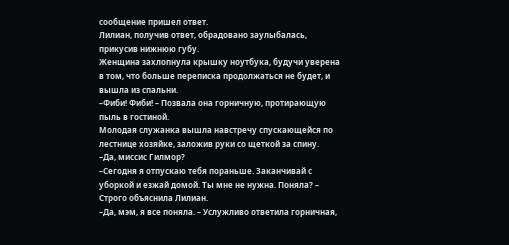сообщение пришел ответ.
Лилиан, получив ответ, обрадовано заулыбалась, прикусив нижнюю губу.
Женщина захлопнула крышку ноутбука, будучи уверена в том, что больше переписка продолжаться не будет, и вышла из спальни.
–Фиби! Фиби! – Позвала она горничную, протирающую пыль в гостиной.
Молодая служанка вышла навстречу спускающейся по лестнице хозяйке, заложив руки со щеткой за спину.
–Да, миссис Гилмор?
–Сегодня я отпускаю тебя пораньше. Заканчивай с уборкой и езжай домой. Ты мне не нужна. Поняла? – Строго объяснила Лилиан.
–Да, мэм, я все поняла. – Услужливо ответила горничная,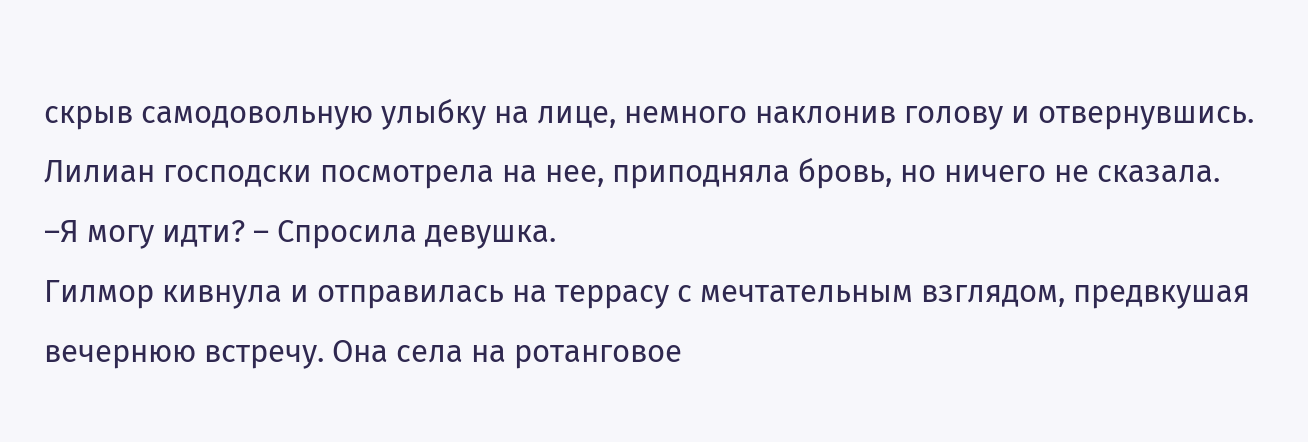скрыв самодовольную улыбку на лице, немного наклонив голову и отвернувшись.
Лилиан господски посмотрела на нее, приподняла бровь, но ничего не сказала.
–Я могу идти? – Спросила девушка.
Гилмор кивнула и отправилась на террасу с мечтательным взглядом, предвкушая вечернюю встречу. Она села на ротанговое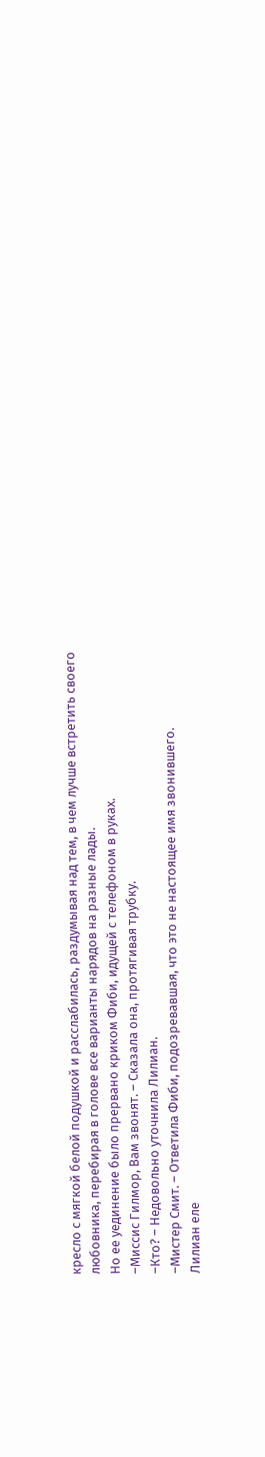кресло с мягкой белой подушкой и расслабилась, раздумывая над тем, в чем лучше встретить своего любовника, перебирая в голове все варианты нарядов на разные лады.
Но ее уединение было прервано криком Фиби, идущей с телефоном в руках.
–Миссис Гилмор, Вам звонят. – Сказала она, протягивая трубку.
–Кто? – Недовольно уточнила Лилиан.
–Мистер Смит. – Ответила Фиби, подозревавшая, что это не настоящее имя звонившего.
Лилиан еле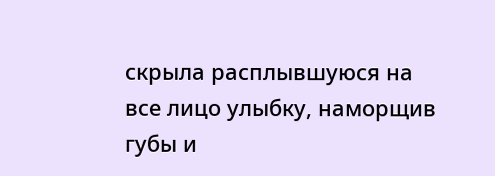скрыла расплывшуюся на все лицо улыбку, наморщив губы и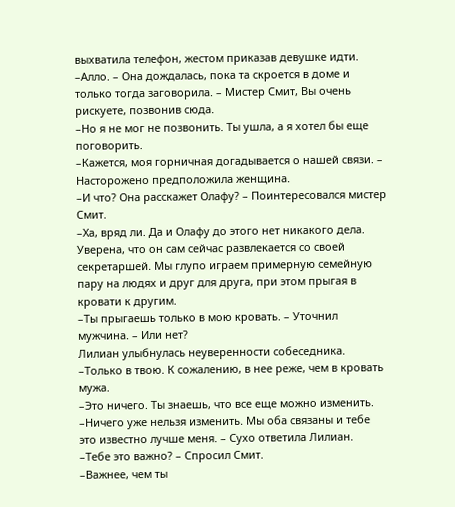выхватила телефон, жестом приказав девушке идти.
–Алло. – Она дождалась, пока та скроется в доме и только тогда заговорила. – Мистер Смит, Вы очень рискуете, позвонив сюда.
–Но я не мог не позвонить. Ты ушла, а я хотел бы еще поговорить.
–Кажется, моя горничная догадывается о нашей связи. – Насторожено предположила женщина.
–И что? Она расскажет Олафу? – Поинтересовался мистер Смит.
–Ха, вряд ли. Да и Олафу до этого нет никакого дела. Уверена, что он сам сейчас развлекается со своей секретаршей. Мы глупо играем примерную семейную пару на людях и друг для друга, при этом прыгая в кровати к другим.
–Ты прыгаешь только в мою кровать. – Уточнил мужчина. – Или нет?
Лилиан улыбнулась неуверенности собеседника.
–Только в твою. К сожалению, в нее реже, чем в кровать мужа.
–Это ничего. Ты знаешь, что все еще можно изменить.
–Ничего уже нельзя изменить. Мы оба связаны и тебе это известно лучше меня. – Сухо ответила Лилиан.
–Тебе это важно? – Спросил Смит.
–Важнее, чем ты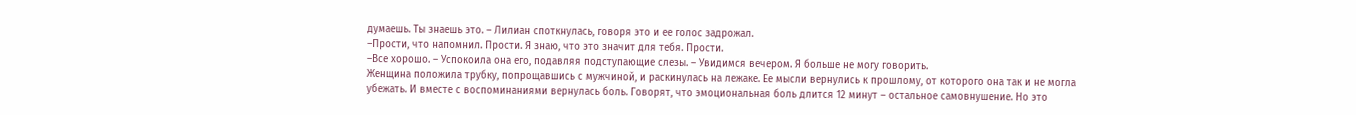думаешь. Ты знаешь это. – Лилиан споткнулась, говоря это и ее голос задрожал.
–Прости, что напомнил. Прости. Я знаю, что это значит для тебя. Прости.
–Все хорошо. – Успокоила она его, подавляя подступающие слезы. – Увидимся вечером. Я больше не могу говорить.
Женщина положила трубку, попрощавшись с мужчиной, и раскинулась на лежаке. Ее мысли вернулись к прошлому, от которого она так и не могла убежать. И вместе с воспоминаниями вернулась боль. Говорят, что эмоциональная боль длится 12 минут – остальное самовнушение. Но это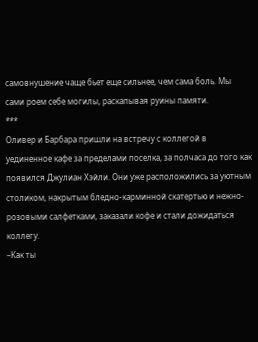самовнушение чаще бьет еще сильнее, чем сама боль. Мы сами роем себе могилы, раскапывая руины памяти.
***
Оливер и Барбара пришли на встречу с коллегой в уединенное кафе за пределами поселка, за полчаса до того как появился Джулиан Хэйли. Они уже расположились за уютным столиком, накрытым бледно-карминной скатертью и нежно-розовыми салфетками, заказали кофе и стали дожидаться коллегу.
–Как ты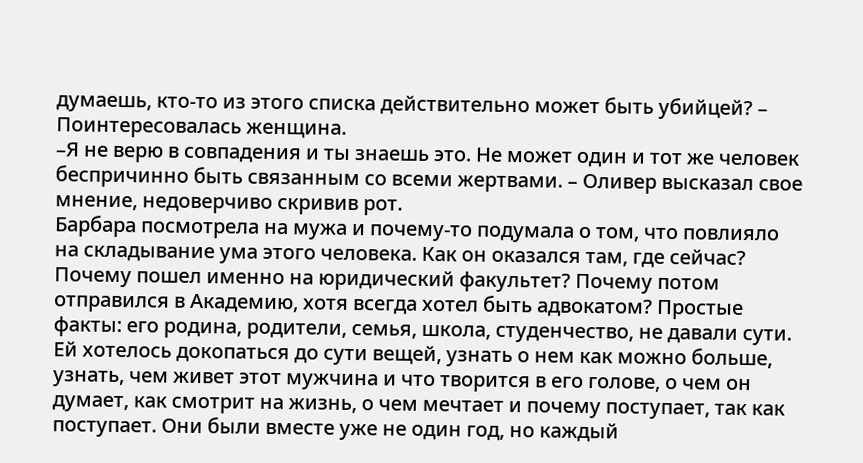думаешь, кто-то из этого списка действительно может быть убийцей? – Поинтересовалась женщина.
–Я не верю в совпадения и ты знаешь это. Не может один и тот же человек беспричинно быть связанным со всеми жертвами. – Оливер высказал свое мнение, недоверчиво скривив рот.
Барбара посмотрела на мужа и почему-то подумала о том, что повлияло на складывание ума этого человека. Как он оказался там, где сейчас? Почему пошел именно на юридический факультет? Почему потом отправился в Академию, хотя всегда хотел быть адвокатом? Простые факты: его родина, родители, семья, школа, студенчество, не давали сути. Ей хотелось докопаться до сути вещей, узнать о нем как можно больше, узнать, чем живет этот мужчина и что творится в его голове, о чем он думает, как смотрит на жизнь, о чем мечтает и почему поступает, так как поступает. Они были вместе уже не один год, но каждый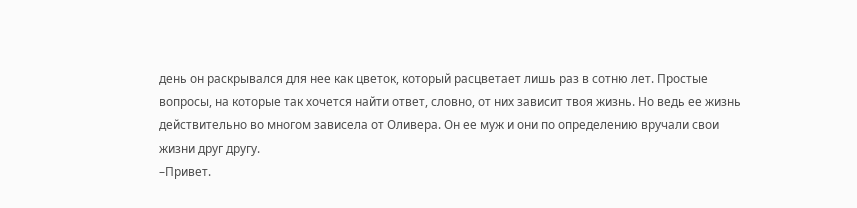день он раскрывался для нее как цветок, который расцветает лишь раз в сотню лет. Простые вопросы, на которые так хочется найти ответ, словно, от них зависит твоя жизнь. Но ведь ее жизнь действительно во многом зависела от Оливера. Он ее муж и они по определению вручали свои жизни друг другу.
–Привет.